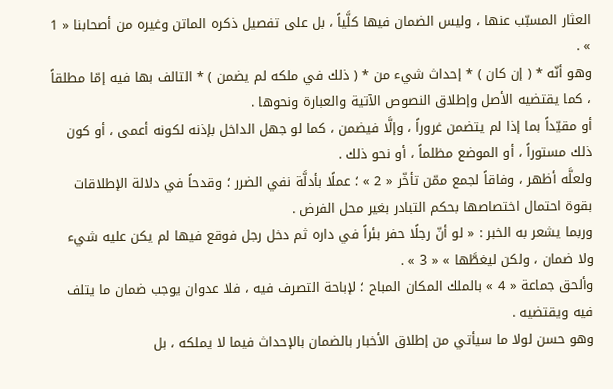العثار المسبّب عنها ، وليس الضمان فيها كلَّياً ، بل على تفصيل ذكره الماتن وغيره من أصحابنا « 1 » .
وهو أنّه * ( إن كان ) * إحداث شيء من * ( ذلك في ملكه لم يضمن ) * التالف بها فيه إمّا مطلقاً ، كما يقتضيه الأصل وإطلاق النصوص الآتية والعبارة ونحوها .
أو مقيّداً بما إذا لم يتضمن غروراً ، وإلَّا فيضمن ، كما لو جهل الداخل بإذنه لكونه أعمى ، أو كون ذلك مستوراً ، أو الموضع مظلماً ، أو نحو ذلك .
ولعلَّه أظهر ، وفاقاً لجمع ممّن تأخّر « 2 » ؛ عملًا بأدلَّة نفي الضرر ؛ وقدحاً في دلالة الإطلاقات بقوة احتمال اختصاصها بحكم التبادر بغير محل الفرض .
وربما يشعر به الخبر : « لو أنّ رجلًا حفر بئراً في داره ثم دخل رجل فوقع فيها لم يكن عليه شيء ولا ضمان ، ولكن ليغطَّها » « 3 » .
وألحق جماعة « 4 » بالملك المكان المباح ؛ لإباحة التصرف فيه ، فلا عدوان يوجب ضمان ما يتلف فيه ويقتضيه .
وهو حسن لولا ما سيأتي من إطلاق الأخبار بالضمان بالإحداث فيما لا يملكه ، بل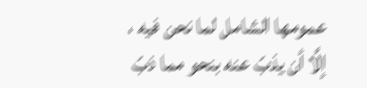عمومها الشامل لما نحن فيه ، إلَّا أن يذبّ عنه بنحو مما ذبّ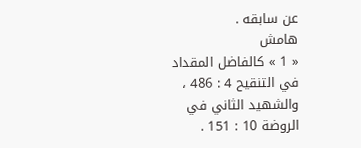عن سابقه .
هامش
« 1 » كالفاضل المقداد في التنقيح 4 : 486 ، والشهيد الثاني في الروضة 10 : 151 .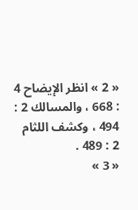« 2 » انظر الإيضاح 4 : 668 ، والمسالك 2 : 494 ، وكشف اللثام 2 : 489 .
« 3 »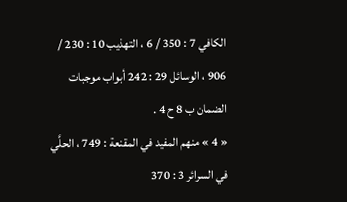الكافي 7 : 350 / 6 ، التهذيب 10 : 230 / 906 ، الوسائل 29 : 242 أبواب موجبات الضمان ب 8 ح 4 .
« 4 » منهم المفيد في المقنعة : 749 ، الحلَّي في السرائر 3 : 370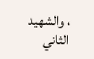، والشهيد الثاني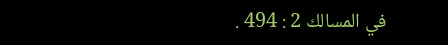في المسالك 2 : 494 .